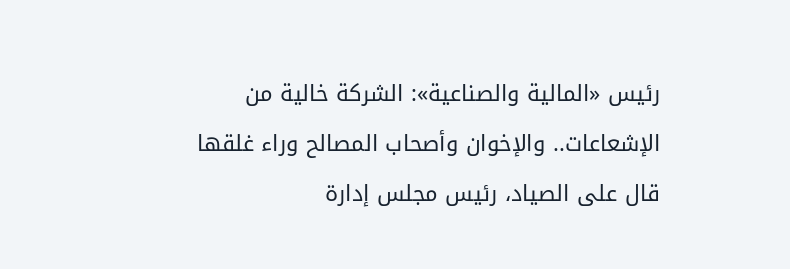رئيس «المالية والصناعية»: الشركة خالية من الإشعاعات.. والإخوان وأصحاب المصالح وراء غلقها
قال على الصياد، رئيس مجلس إدارة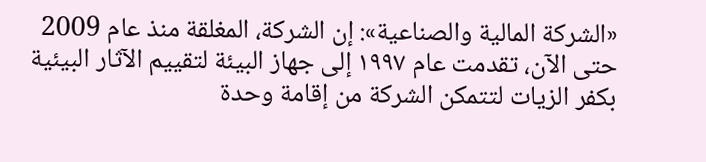«الشركة المالية والصناعية»: إن الشركة، المغلقة منذ عام 2009 حتى الآن، تقدمت عام ١٩٩٧ إلى جهاز البيئة لتقييم الآثار البيئية بكفر الزيات لتتمكن الشركة من إقامة وحدة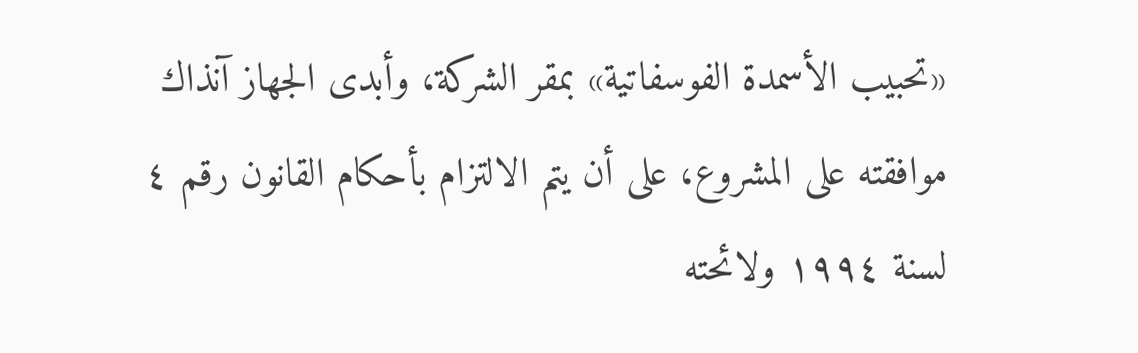«تحبيب الأسمدة الفوسفاتية» بمقر الشركة، وأبدى الجهاز آنذاك موافقته على المشروع، على أن يتم الالتزام بأحكام القانون رقم ٤ لسنة ١٩٩٤ ولائحته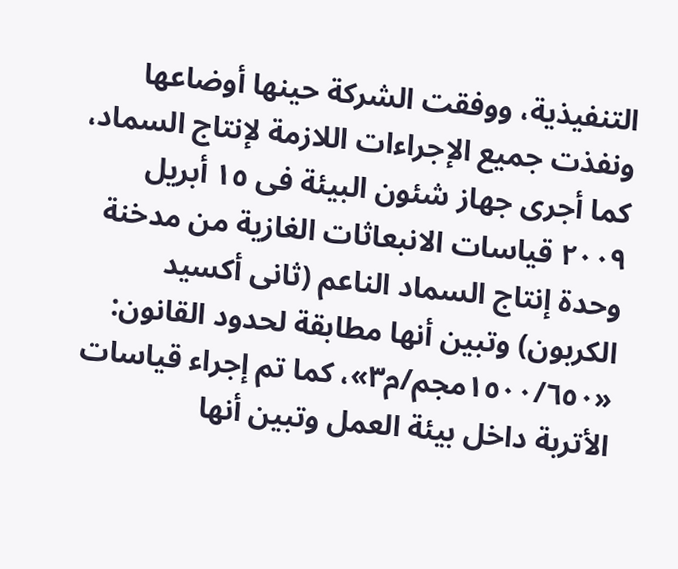التنفيذية، ووفقت الشركة حينها أوضاعها ونفذت جميع الإجراءات اللازمة لإنتاج السماد، كما أجرى جهاز شئون البيئة فى ١٥ أبريل ٢٠٠٩ قياسات الانبعاثات الغازية من مدخنة وحدة إنتاج السماد الناعم (ثانى أكسيد الكربون) وتبين أنها مطابقة لحدود القانون: «١٥٠٠/٦٥٠مجم/م٣»، كما تم إجراء قياسات الأتربة داخل بيئة العمل وتبين أنها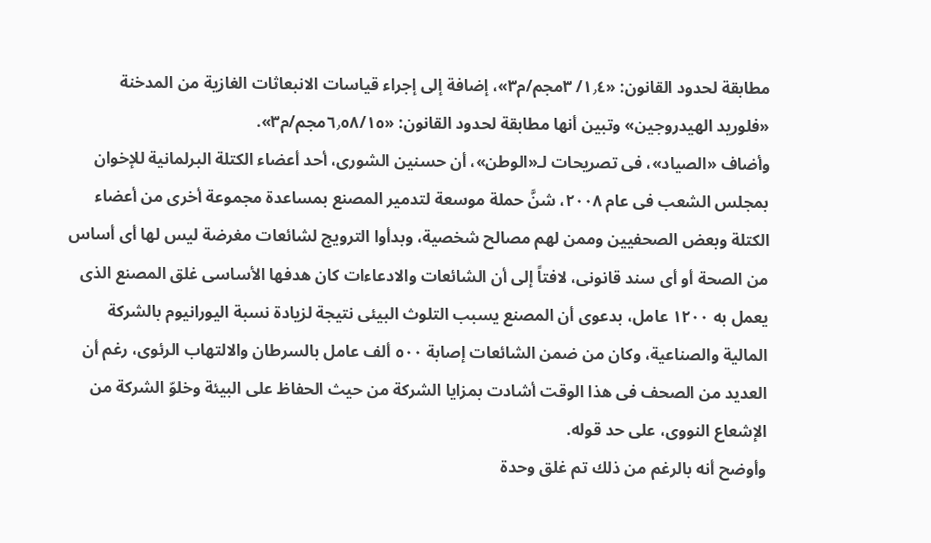مطابقة لحدود القانون: «١٫٤/ ٣مجم/م٣»، إضافة إلى إجراء قياسات الانبعاثات الغازية من المدخنة «فلوريد الهيدروجين» وتبين أنها مطابقة لحدود القانون: «٦٫٥٨/١٥مجم/م٣».
وأضاف «الصياد»، فى تصريحات لـ«الوطن»، أن حسنين الشورى، أحد أعضاء الكتلة البرلمانية للإخوان بمجلس الشعب فى عام ٢٠٠٨، شنَّ حملة موسعة لتدمير المصنع بمساعدة مجموعة أخرى من أعضاء الكتلة وبعض الصحفيين وممن لهم مصالح شخصية، وبدأوا الترويج لشائعات مغرضة ليس لها أى أساس من الصحة أو أى سند قانونى، لافتاً إلى أن الشائعات والادعاءات كان هدفها الأساسى غلق المصنع الذى يعمل به ١٢٠٠ عامل، بدعوى أن المصنع يسبب التلوث البيئى نتيجة لزيادة نسبة اليورانيوم بالشركة المالية والصناعية، وكان من ضمن الشائعات إصابة ٥٠٠ ألف عامل بالسرطان والالتهاب الرئوى، رغم أن العديد من الصحف فى هذا الوقت أشادت بمزايا الشركة من حيث الحفاظ على البيئة وخلوّ الشركة من الإشعاع النووى، على حد قوله.
وأوضح أنه بالرغم من ذلك تم غلق وحدة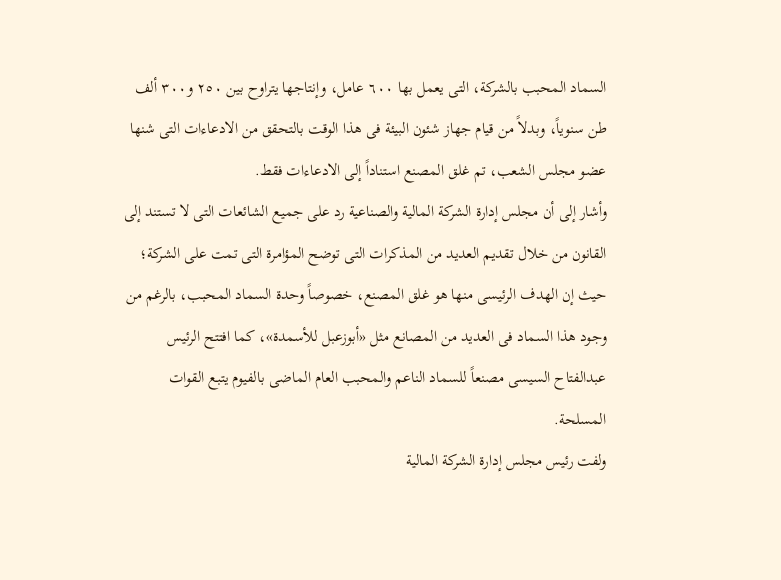السماد المحبب بالشركة، التى يعمل بها ٦٠٠ عامل، وإنتاجها يتراوح بين ٢٥٠ و٣٠٠ ألف طن سنوياً، وبدلاً من قيام جهاز شئون البيئة فى هذا الوقت بالتحقق من الادعاءات التى شنها عضو مجلس الشعب، تم غلق المصنع استناداً إلى الادعاءات فقط.
وأشار إلى أن مجلس إدارة الشركة المالية والصناعية رد على جميع الشائعات التى لا تستند إلى القانون من خلال تقديم العديد من المذكرات التى توضح المؤامرة التى تمت على الشركة؛ حيث إن الهدف الرئيسى منها هو غلق المصنع، خصوصاً وحدة السماد المحبب، بالرغم من وجود هذا السماد فى العديد من المصانع مثل «أبوزعبل للأسمدة»، كما افتتح الرئيس عبدالفتاح السيسى مصنعاً للسماد الناعم والمحبب العام الماضى بالفيوم يتبع القوات المسلحة.
ولفت رئيس مجلس إدارة الشركة المالية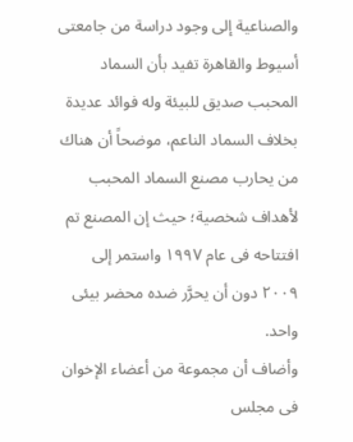والصناعية إلى وجود دراسة من جامعتى أسيوط والقاهرة تفيد بأن السماد المحبب صديق للبيئة وله فوائد عديدة بخلاف السماد الناعم، موضحاً أن هناك من يحارب مصنع السماد المحبب لأهداف شخصية؛ حيث إن المصنع تم افتتاحه فى عام ١٩٩٧ واستمر إلى ٢٠٠٩ دون أن يحرَّر ضده محضر بيئى واحد.
وأضاف أن مجموعة من أعضاء الإخوان فى مجلس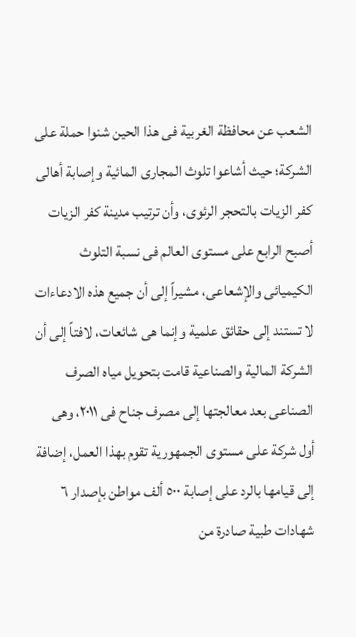الشعب عن محافظة الغربية فى هذا الحين شنوا حملة على الشركة؛ حيث أشاعوا تلوث المجارى المائية وإصابة أهالى كفر الزيات بالتحجر الرئوى، وأن ترتيب مدينة كفر الزيات أصبح الرابع على مستوى العالم فى نسبة التلوث الكيميائى والإشعاعى، مشيراً إلى أن جميع هذه الادعاءات لا تستند إلى حقائق علمية وإنما هى شائعات، لافتاً إلى أن الشركة المالية والصناعية قامت بتحويل مياه الصرف الصناعى بعد معالجتها إلى مصرف جناح فى ٢٠١١، وهى أول شركة على مستوى الجمهورية تقوم بهذا العمل، إضافة إلى قيامها بالرد على إصابة ٥٠٠ ألف مواطن بإصدار ٦ شهادات طبية صادرة من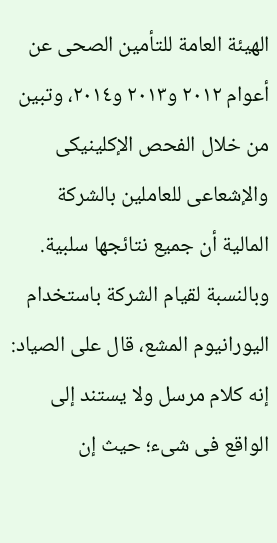الهيئة العامة للتأمين الصحى عن أعوام ٢٠١٢ و٢٠١٣ و٢٠١٤، وتبين من خلال الفحص الإكلينيكى والإشعاعى للعاملين بالشركة المالية أن جميع نتائجها سلبية.
وبالنسبة لقيام الشركة باستخدام اليورانيوم المشع، قال على الصياد: إنه كلام مرسل ولا يستند إلى الواقع فى شىء؛ حيث إن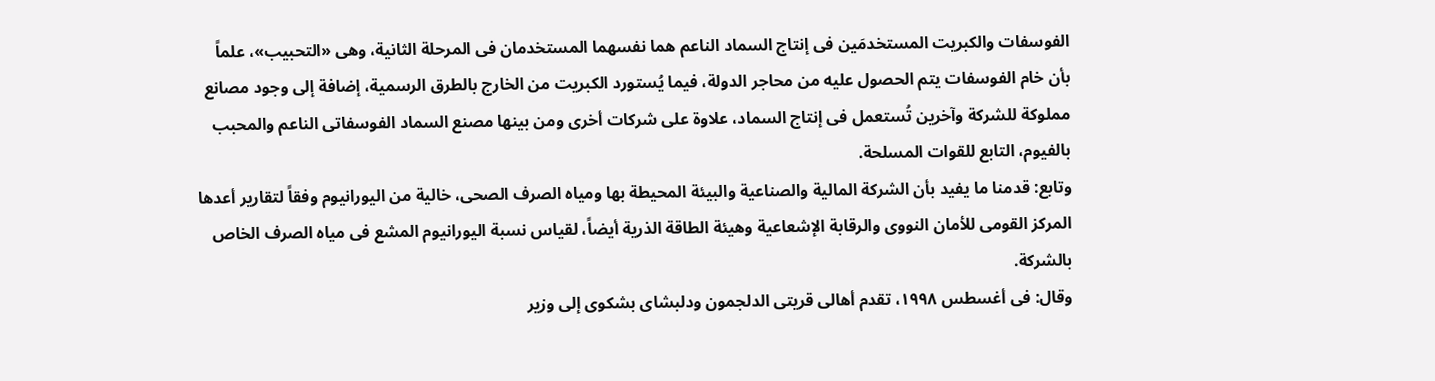الفوسفات والكبريت المستخدمَين فى إنتاج السماد الناعم هما نفسهما المستخدمان فى المرحلة الثانية، وهى «التحبيب»، علماً بأن خام الفوسفات يتم الحصول عليه من محاجر الدولة، فيما يُستورد الكبريت من الخارج بالطرق الرسمية، إضافة إلى وجود مصانع مملوكة للشركة وآخرين تُستعمل فى إنتاج السماد، علاوة على شركات أخرى ومن بينها مصنع السماد الفوسفاتى الناعم والمحبب بالفيوم، التابع للقوات المسلحة.
وتابع: قدمنا ما يفيد بأن الشركة المالية والصناعية والبيئة المحيطة بها ومياه الصرف الصحى، خالية من اليورانيوم وفقاً لتقارير أعدها المركز القومى للأمان النووى والرقابة الإشعاعية وهيئة الطاقة الذرية أيضاً، لقياس نسبة اليورانيوم المشع فى مياه الصرف الخاص بالشركة.
وقال: فى أغسطس ١٩٩٨، تقدم أهالى قريتى الدلجمون ودلبشاى بشكوى إلى وزير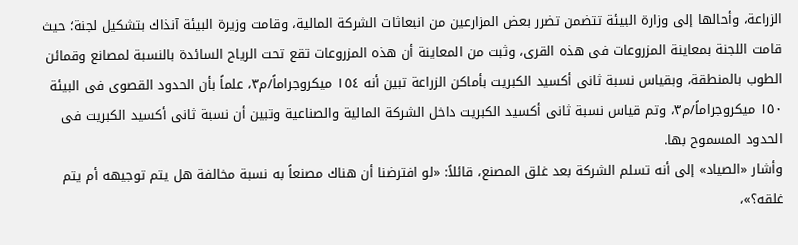الزراعة، وأحالها إلى وزارة البيئة تتضمن تضرر بعض المزارعين من انبعاثات الشركة المالية، وقامت وزيرة البيئة آنذاك بتشكيل لجنة؛ حيث قامت اللجنة بمعاينة المزروعات فى هذه القرى، وثبت من المعاينة أن هذه المزروعات تقع تحت الرياح السائدة بالنسبة لمصانع وقمائن الطوب بالمنطقة، وبقياس نسبة ثانى أكسيد الكبريت بأماكن الزراعة تبين أنه ١٥٤ ميكروجراماً/م٣، علماً بأن الحدود القصوى فى البيئة ١٥٠ ميكروجراماً/م٣، وتم قياس نسبة ثانى أكسيد الكبريت داخل الشركة المالية والصناعية وتبين أن نسبة ثانى أكسيد الكبريت فى الحدود المسموح بها.
وأشار «الصياد» إلى أنه تسلم الشركة بعد غلق المصنع، قائلاً: «لو افترضنا أن هناك مصنعاً به نسبة مخالفة هل يتم توجيهه أم يتم غلقه؟»،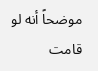موضحاً أنه لو قامت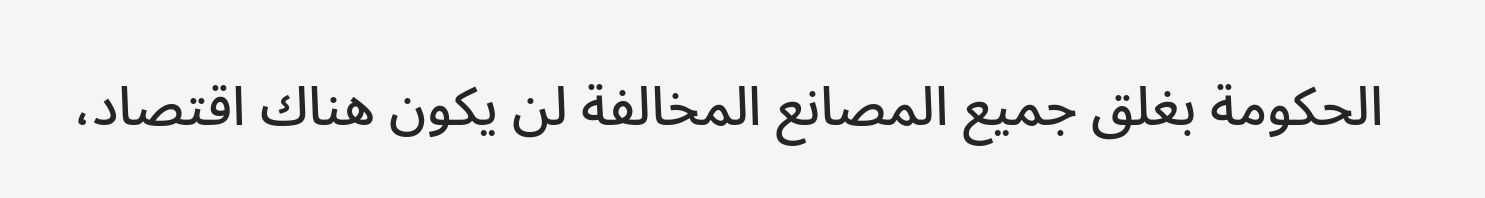الحكومة بغلق جميع المصانع المخالفة لن يكون هناك اقتصاد،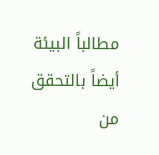مطالباً البيئة أيضاً بالتحقق من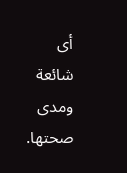أى شائعة ومدى صحتها.